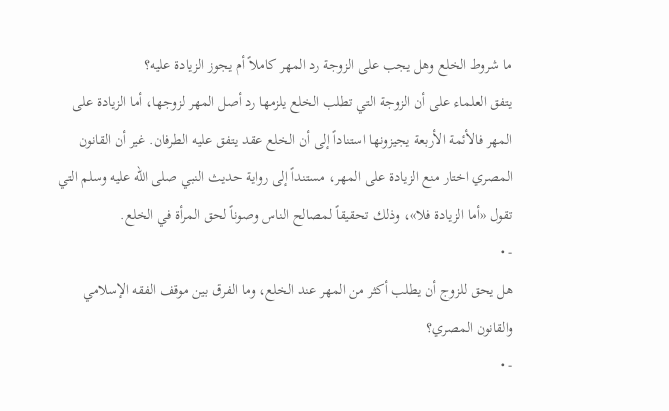ما شروط الخلع وهل يجب على الزوجة رد المهر كاملاً أم يجوز الزيادة عليه؟
يتفق العلماء على أن الزوجة التي تطلب الخلع يلزمها رد أصل المهر لزوجها، أما الزيادة على المهر فالأئمة الأربعة يجيزونها استناداً إلى أن الخلع عقد يتفق عليه الطرفان. غير أن القانون المصري اختار منع الزيادة على المهر، مستنداً إلى رواية حديث النبي صلى الله عليه وسلم التي تقول «أما الزيادة فلا»، وذلك تحقيقاً لمصالح الناس وصوناً لحق المرأة في الخلع.
- •
هل يحق للزوج أن يطلب أكثر من المهر عند الخلع، وما الفرق بين موقف الفقه الإسلامي والقانون المصري؟
- •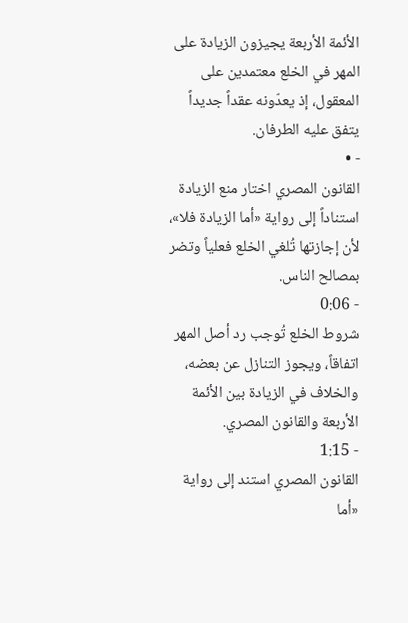الأئمة الأربعة يجيزون الزيادة على المهر في الخلع معتمدين على المعقول، إذ يعدّونه عقداً جديداً يتفق عليه الطرفان.
- •
القانون المصري اختار منع الزيادة استناداً إلى رواية «أما الزيادة فلا»، لأن إجازتها تُلغي الخلع فعلياً وتضر بمصالح الناس.
- 0:06
شروط الخلع تُوجب رد أصل المهر اتفاقاً، ويجوز التنازل عن بعضه، والخلاف في الزيادة بين الأئمة الأربعة والقانون المصري.
- 1:15
القانون المصري استند إلى رواية «أما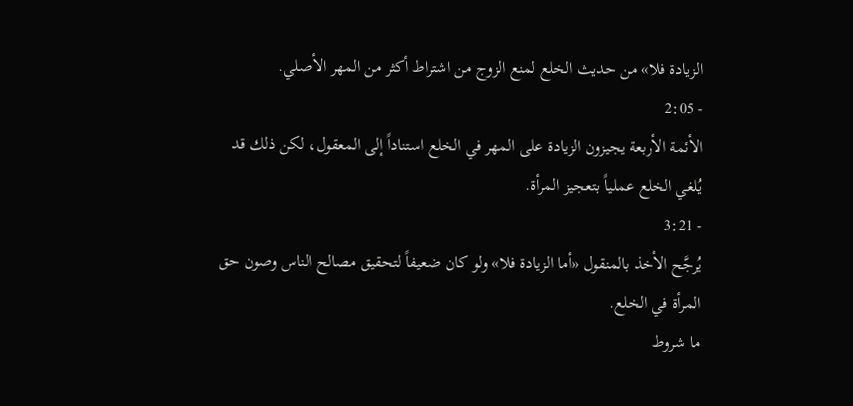الزيادة فلا» من حديث الخلع لمنع الزوج من اشتراط أكثر من المهر الأصلي.
- 2:05
الأئمة الأربعة يجيزون الزيادة على المهر في الخلع استناداً إلى المعقول، لكن ذلك قد يُلغي الخلع عملياً بتعجيز المرأة.
- 3:21
يُرجَّح الأخذ بالمنقول «أما الزيادة فلا» ولو كان ضعيفاً لتحقيق مصالح الناس وصون حق المرأة في الخلع.
ما شروط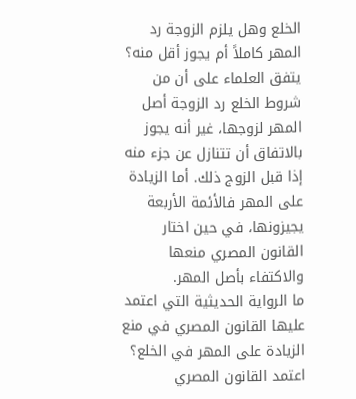الخلع وهل يلزم الزوجة رد المهر كاملاً أم يجوز أقل منه؟
يتفق العلماء على أن من شروط الخلع رد الزوجة أصل المهر لزوجها، غير أنه يجوز بالاتفاق أن تتنازل عن جزء منه إذا قبل الزوج ذلك. أما الزيادة على المهر فالأئمة الأربعة يجيزونها، في حين اختار القانون المصري منعها والاكتفاء بأصل المهر.
ما الرواية الحديثية التي اعتمد عليها القانون المصري في منع الزيادة على المهر في الخلع؟
اعتمد القانون المصري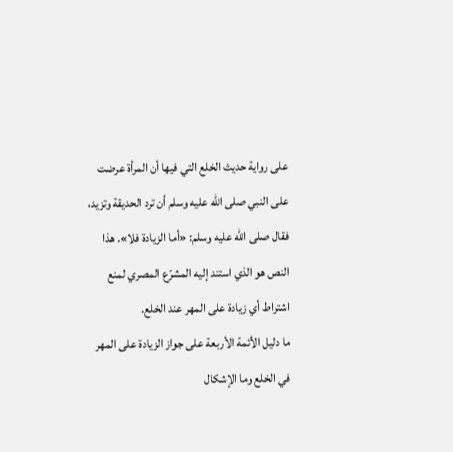على رواية حديث الخلع التي فيها أن المرأة عرضت على النبي صلى الله عليه وسلم أن ترد الحديقة وتزيد، فقال صلى الله عليه وسلم: «أما الزيادة فلا». هذا النص هو الذي استند إليه المشرّع المصري لمنع اشتراط أي زيادة على المهر عند الخلع.
ما دليل الأئمة الأربعة على جواز الزيادة على المهر في الخلع وما الإشكال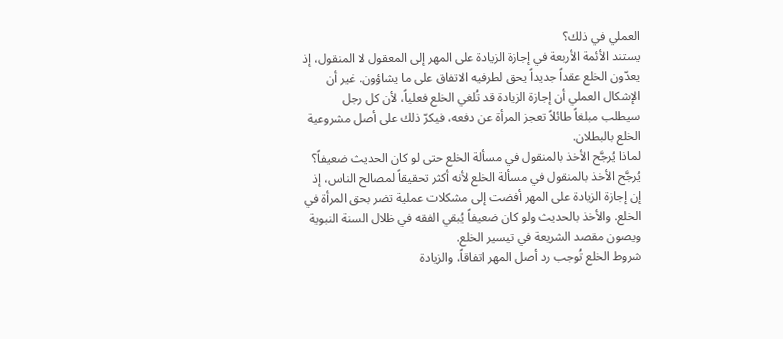العملي في ذلك؟
يستند الأئمة الأربعة في إجازة الزيادة على المهر إلى المعقول لا المنقول، إذ يعدّون الخلع عقداً جديداً يحق لطرفيه الاتفاق على ما يشاؤون. غير أن الإشكال العملي أن إجازة الزيادة قد تُلغي الخلع فعلياً، لأن كل رجل سيطلب مبلغاً طائلاً تعجز المرأة عن دفعه، فيكرّ ذلك على أصل مشروعية الخلع بالبطلان.
لماذا يُرجَّح الأخذ بالمنقول في مسألة الخلع حتى لو كان الحديث ضعيفاً؟
يُرجَّح الأخذ بالمنقول في مسألة الخلع لأنه أكثر تحقيقاً لمصالح الناس، إذ إن إجازة الزيادة على المهر أفضت إلى مشكلات عملية تضر بحق المرأة في الخلع. والأخذ بالحديث ولو كان ضعيفاً يُبقي الفقه في ظلال السنة النبوية ويصون مقصد الشريعة في تيسير الخلع.
شروط الخلع تُوجب رد أصل المهر اتفاقاً، والزيادة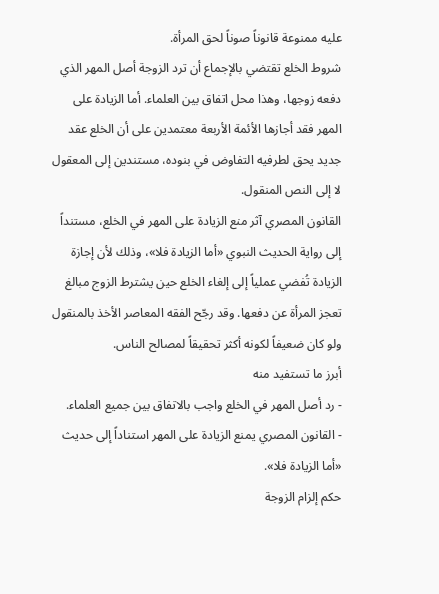عليه ممنوعة قانوناً صوناً لحق المرأة.
شروط الخلع تقتضي بالإجماع أن ترد الزوجة أصل المهر الذي دفعه زوجها، وهذا محل اتفاق بين العلماء. أما الزيادة على المهر فقد أجازها الأئمة الأربعة معتمدين على أن الخلع عقد جديد يحق لطرفيه التفاوض في بنوده، مستندين إلى المعقول لا إلى النص المنقول.
القانون المصري آثر منع الزيادة على المهر في الخلع، مستنداً إلى رواية الحديث النبوي «أما الزيادة فلا»، وذلك لأن إجازة الزيادة تُفضي عملياً إلى إلغاء الخلع حين يشترط الزوج مبالغ تعجز المرأة عن دفعها. وقد رجّح الفقه المعاصر الأخذ بالمنقول ولو كان ضعيفاً لكونه أكثر تحقيقاً لمصالح الناس.
أبرز ما تستفيد منه
- رد أصل المهر في الخلع واجب بالاتفاق بين جميع العلماء.
- القانون المصري يمنع الزيادة على المهر استناداً إلى حديث «أما الزيادة فلا».
حكم إلزام الزوجة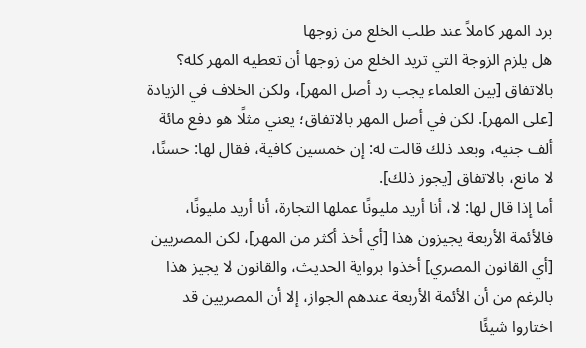برد المهر كاملاً عند طلب الخلع من زوجها
هل يلزم الزوجة التي تريد الخلع من زوجها أن تعطيه المهر كله؟
بالاتفاق [بين العلماء يجب رد أصل المهر]، ولكن الخلاف في الزيادة [على المهر]. لكن في أصل المهر بالاتفاق؛ يعني مثلًا هو دفع مائة ألف جنيه، وبعد ذلك قالت له: إن خمسين كافية، فقال لها: حسنًا، لا مانع، بالاتفاق [يجوز ذلك].
أما إذا قال لها: لا، أنا أريد مليونًا عملها التجارة، أنا أريد مليونًا، فالأئمة الأربعة يجيزون هذا [أي أخذ أكثر من المهر]، لكن المصريين [أي القانون المصري] أخذوا برواية الحديث، والقانون لا يجيز هذا بالرغم من أن الأئمة الأربعة عندهم الجواز، إلا أن المصريين قد اختاروا شيئًا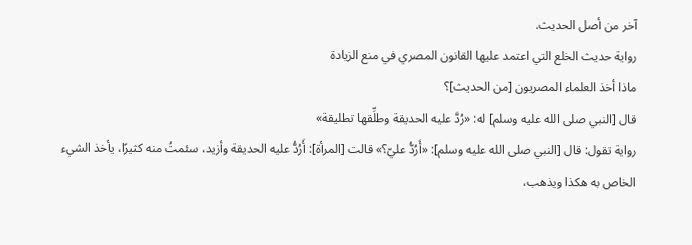آخر من أصل الحديث.
رواية حديث الخلع التي اعتمد عليها القانون المصري في منع الزيادة
ماذا أخذ العلماء المصريون [من الحديث]؟
قال [النبي صلى الله عليه وسلم] له: «رُدَّ عليه الحديقة وطلِّقها تطليقة»
رواية تقول: قال [النبي صلى الله عليه وسلم]: «أَرُدُّ عليّ؟» قالت [المرأة]: أَرُدُّ عليه الحديقة وأزيد، سئمتُ منه كثيرًا، يأخذ الشيء الخاص به هكذا ويذهب،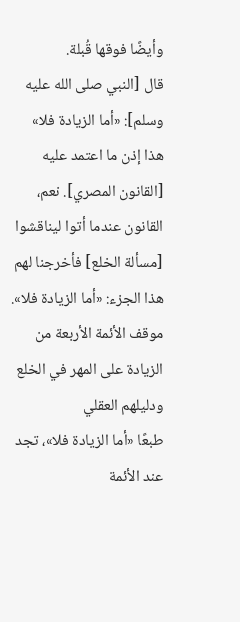وأيضًا فوقها قُبلة.
قال [النبي صلى الله عليه وسلم]: «أما الزيادة فلا»
هذا إذن ما اعتمد عليه [القانون المصري]. نعم، القانون عندما أتوا ليناقشوا [مسألة الخلع] فأخرجنا لهم هذا الجزء: «أما الزيادة فلا».
موقف الأئمة الأربعة من الزيادة على المهر في الخلع ودليلهم العقلي
طبعًا «أما الزيادة فلا»، تجد عند الأئمة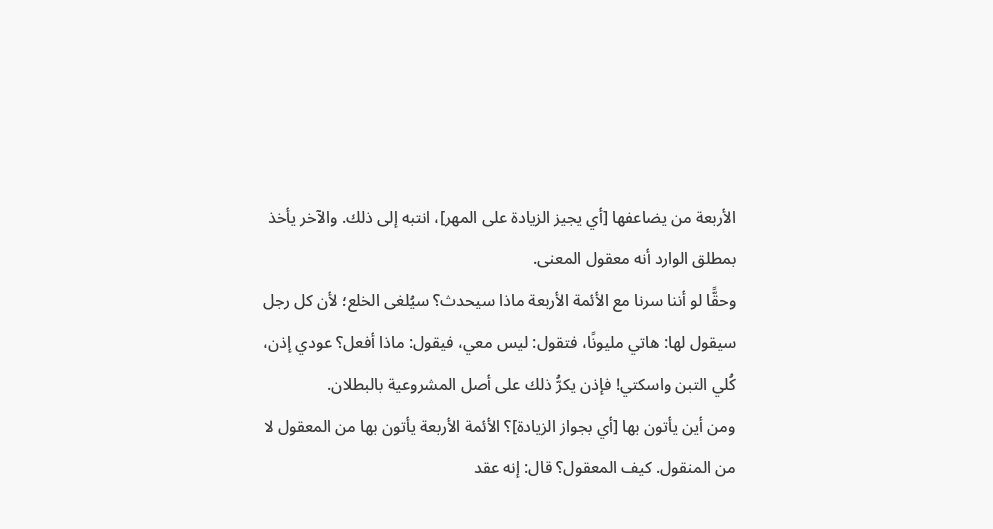الأربعة من يضاعفها [أي يجيز الزيادة على المهر]، انتبه إلى ذلك. والآخر يأخذ بمطلق الوارد أنه معقول المعنى.
وحقًّا لو أننا سرنا مع الأئمة الأربعة ماذا سيحدث؟ سيُلغى الخلع؛ لأن كل رجل سيقول لها: هاتي مليونًا، فتقول: ليس معي، فيقول: ماذا أفعل؟ عودي إذن، كُلي التبن واسكتي! فإذن يكرُّ ذلك على أصل المشروعية بالبطلان.
ومن أين يأتون بها [أي بجواز الزيادة]؟ الأئمة الأربعة يأتون بها من المعقول لا من المنقول. كيف المعقول؟ قال: إنه عقد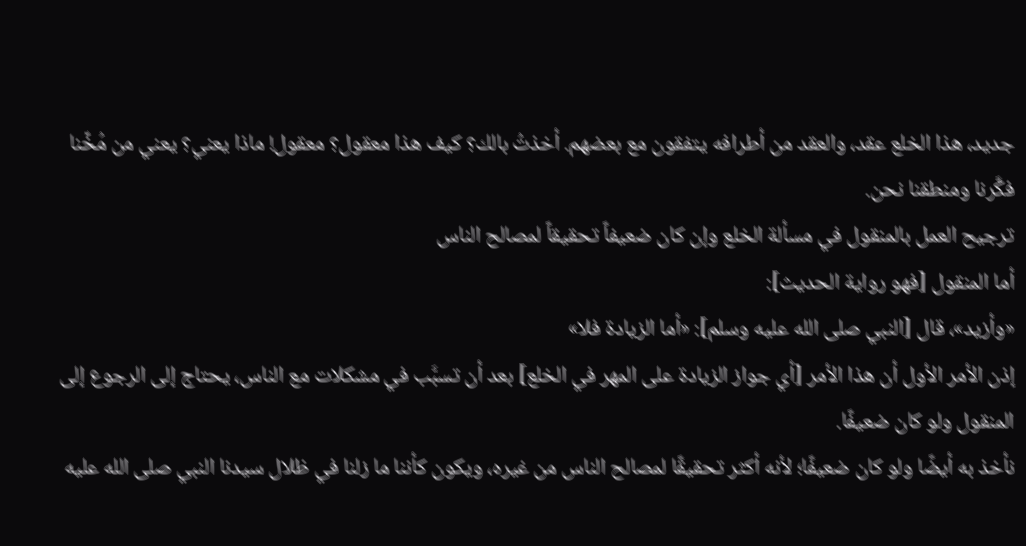جديد، هذا الخلع عقد، والعقد من أطرافه يتفقون مع بعضهم. أخذتُ بالك؟ كيف هذا معقول؟ معقول! ماذا يعني؟ يعني من مُخِّنا فكَّرنا ومنطقنا نحن.
ترجيح العمل بالمنقول في مسألة الخلع وإن كان ضعيفاً تحقيقاً لمصالح الناس
أما المنقول [فهو رواية الحديث]:
«وأزيد»، قال [النبي صلى الله عليه وسلم]: «أما الزيادة فلا»
إذن الأمر الأول أن هذا الأمر [أي جواز الزيادة على المهر في الخلع] بعد أن تسبَّب في مشكلات مع الناس، يحتاج إلى الرجوع إلى المنقول ولو كان ضعيفًا.
نأخذ به أيضًا ولو كان ضعيفًا؛ لأنه أكثر تحقيقًا لمصالح الناس من غيره، ويكون كأننا ما زلنا في ظلال سيدنا النبي صلى الله عليه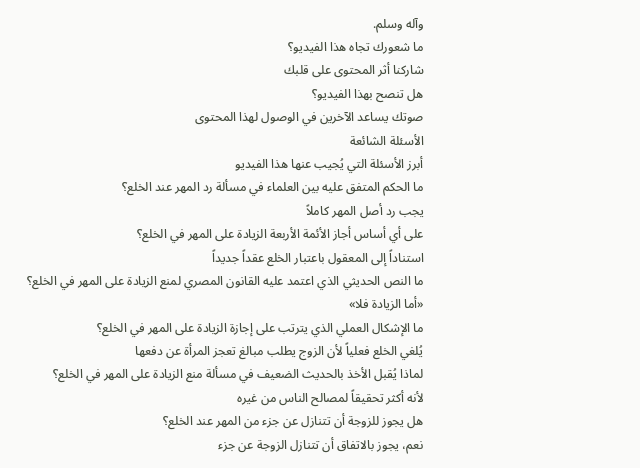وآله وسلم.
ما شعورك تجاه هذا الفيديو؟
شاركنا أثر المحتوى على قلبك
هل تنصح بهذا الفيديو؟
صوتك يساعد الآخرين في الوصول لهذا المحتوى
الأسئلة الشائعة
أبرز الأسئلة التي يُجيب عنها هذا الفيديو
ما الحكم المتفق عليه بين العلماء في مسألة رد المهر عند الخلع؟
يجب رد أصل المهر كاملاً
على أي أساس أجاز الأئمة الأربعة الزيادة على المهر في الخلع؟
استناداً إلى المعقول باعتبار الخلع عقداً جديداً
ما النص الحديثي الذي اعتمد عليه القانون المصري لمنع الزيادة على المهر في الخلع؟
«أما الزيادة فلا»
ما الإشكال العملي الذي يترتب على إجازة الزيادة على المهر في الخلع؟
يُلغي الخلع فعلياً لأن الزوج يطلب مبالغ تعجز المرأة عن دفعها
لماذا يُقبل الأخذ بالحديث الضعيف في مسألة منع الزيادة على المهر في الخلع؟
لأنه أكثر تحقيقاً لمصالح الناس من غيره
هل يجوز للزوجة أن تتنازل عن جزء من المهر عند الخلع؟
نعم، يجوز بالاتفاق أن تتنازل الزوجة عن جزء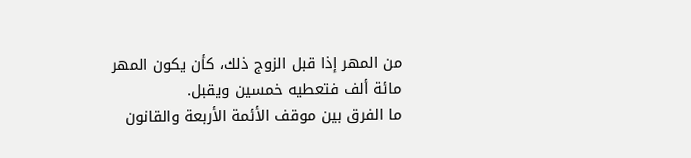من المهر إذا قبل الزوج ذلك، كأن يكون المهر مائة ألف فتعطيه خمسين ويقبل.
ما الفرق بين موقف الأئمة الأربعة والقانون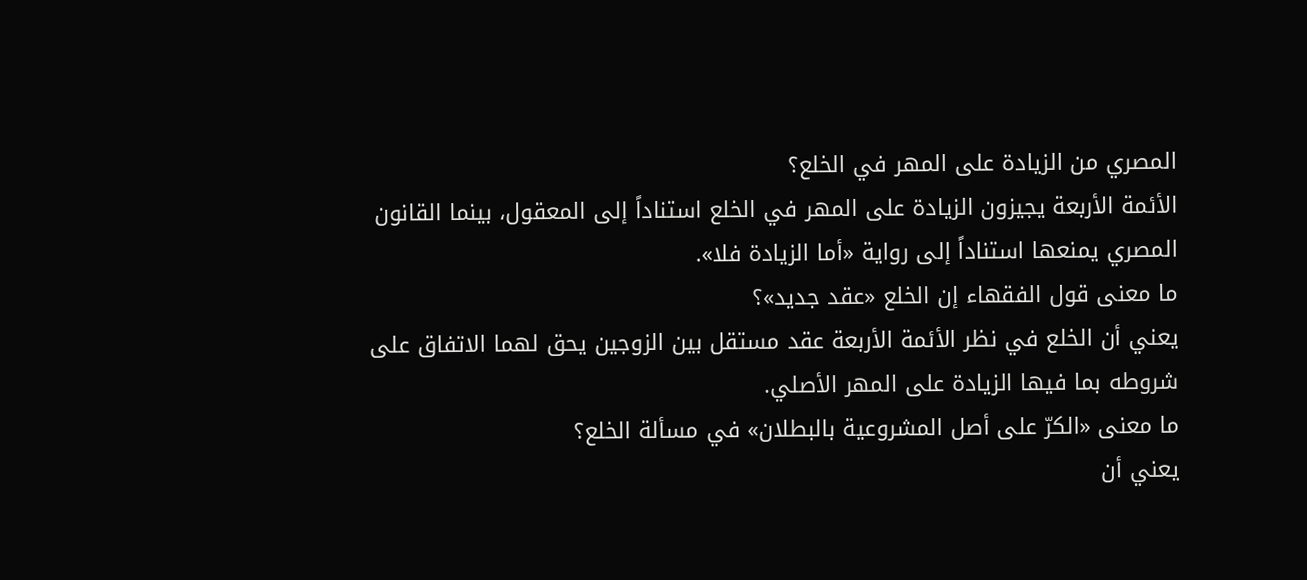المصري من الزيادة على المهر في الخلع؟
الأئمة الأربعة يجيزون الزيادة على المهر في الخلع استناداً إلى المعقول، بينما القانون المصري يمنعها استناداً إلى رواية «أما الزيادة فلا».
ما معنى قول الفقهاء إن الخلع «عقد جديد»؟
يعني أن الخلع في نظر الأئمة الأربعة عقد مستقل بين الزوجين يحق لهما الاتفاق على شروطه بما فيها الزيادة على المهر الأصلي.
ما معنى «الكرّ على أصل المشروعية بالبطلان» في مسألة الخلع؟
يعني أن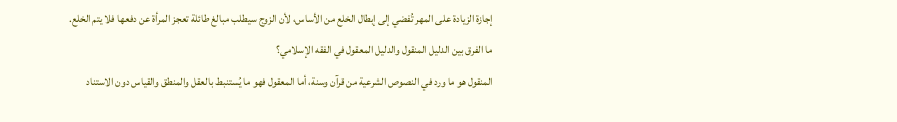إجازة الزيادة على المهر تُفضي إلى إبطال الخلع من الأساس، لأن الزوج سيطلب مبالغ طائلة تعجز المرأة عن دفعها فلا يتم الخلع.
ما الفرق بين الدليل المنقول والدليل المعقول في الفقه الإسلامي؟
المنقول هو ما ورد في النصوص الشرعية من قرآن وسنة، أما المعقول فهو ما يُستنبط بالعقل والمنطق والقياس دون الاستناد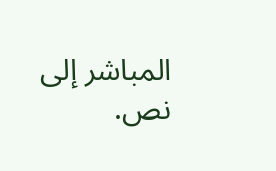المباشر إلى نص.